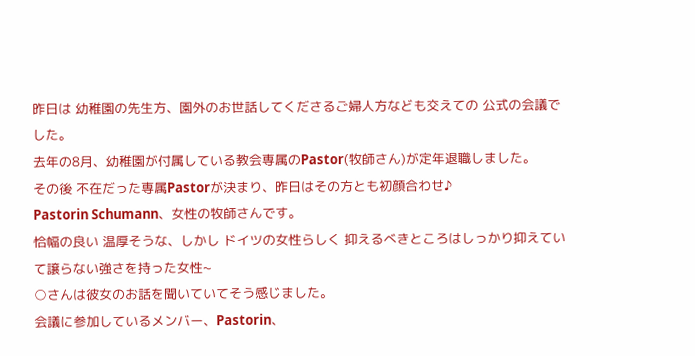昨日は 幼稚園の先生方、園外のお世話してくださるご婦人方なども交えての 公式の会議でした。
去年の8月、幼稚園が付属している教会専属のPastor(牧師さん)が定年退職しました。
その後 不在だった専属Pastorが決まり、昨日はその方とも初顔合わせ♪
Pastorin Schumann、女性の牧師さんです。
恰幅の良い 温厚そうな、しかし ドイツの女性らしく 抑えるべきところはしっかり抑えていて譲らない強さを持った女性~
○さんは彼女のお話を聞いていてそう感じました。
会議に参加しているメンバー、Pastorin、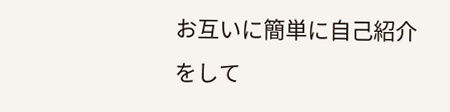お互いに簡単に自己紹介をして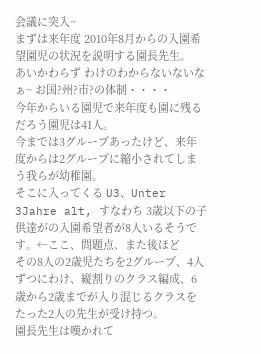会議に突入~
まずは来年度 2010年8月からの入園希望園児の状況を説明する園長先生。
あいかわらず わけのわからないないなぁ~ お国?州?市?の体制・・・・
今年からいる園児で来年度も園に残るだろう園児は41人。
今までは3グループあったけど、来年度からは2グループに縮小されてしまう我らが幼稚園。
そこに入ってくる U3、Unter 3Jahre alt, すなわち 3歳以下の子供達がの入園希望者が8人いるそうです。←ここ、問題点、また後ほど
その8人の2歳児たちを2グループ、4人ずつにわけ、縦割りのクラス編成、6歳から2歳までが入り混じるクラスを たった2人の先生が受け持つ。
園長先生は嘆かれて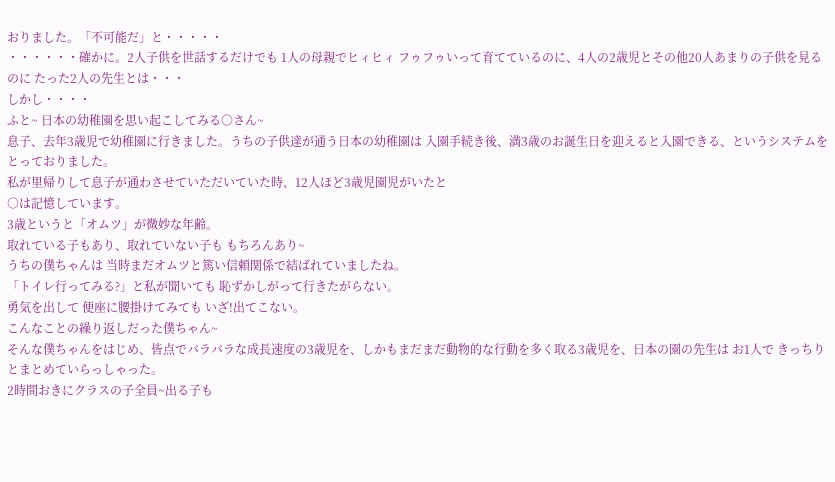おりました。「不可能だ」と・・・・・
・・・・・・確かに。2人子供を世話するだけでも 1人の母親でヒィヒィ フゥフゥいって育てているのに、4人の2歳児とその他20人あまりの子供を見るのに たった2人の先生とは・・・
しかし・・・・
ふと~ 日本の幼稚園を思い起こしてみる○さん~
息子、去年3歳児で幼稚園に行きました。うちの子供達が通う日本の幼稚園は 入園手続き後、満3歳のお誕生日を迎えると入園できる、というシステムをとっておりました。
私が里帰りして息子が通わさせていただいていた時、12人ほど3歳児園児がいたと
○は記憶しています。
3歳というと「オムツ」が微妙な年齢。
取れている子もあり、取れていない子も もちろんあり~
うちの僕ちゃんは 当時まだオムツと篤い信頼関係で結ばれていましたね。
「トイレ行ってみる?」と私が聞いても 恥ずかしがって行きたがらない。
勇気を出して 便座に腰掛けてみても いざ!出てこない。
こんなことの繰り返しだった僕ちゃん~
そんな僕ちゃんをはじめ、皆点でバラバラな成長速度の3歳児を、しかもまだまだ動物的な行動を多く取る3歳児を、日本の園の先生は お1人で きっちりとまとめていらっしゃった。
2時間おきにクラスの子全員~出る子も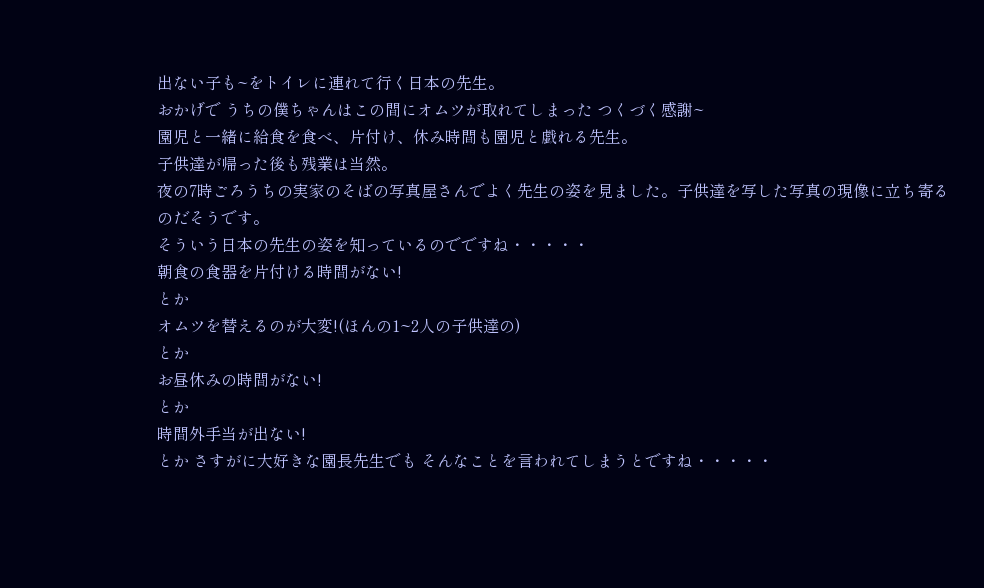出ない子も~をトイレに連れて行く日本の先生。
おかげで うちの僕ちゃんはこの間にオムツが取れてしまった つくづく感謝~
園児と一緒に給食を食べ、片付け、休み時間も園児と戯れる先生。
子供達が帰った後も残業は当然。
夜の7時ごろうちの実家のそばの写真屋さんでよく先生の姿を見ました。子供達を写した写真の現像に立ち寄るのだそうです。
そういう日本の先生の姿を知っているのでですね・・・・・
朝食の食器を片付ける時間がない!
とか
オムツを替えるのが大変!(ほんの1~2人の子供達の)
とか
お昼休みの時間がない!
とか
時間外手当が出ない!
とか さすがに大好きな園長先生でも そんなことを言われてしまうとですね・・・・・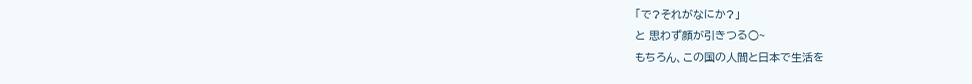「で?それがなにか?」
と 思わず顔が引きつる○~
もちろん、この国の人間と日本で生活を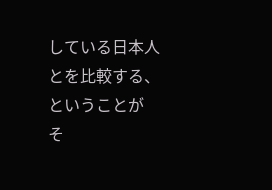している日本人とを比較する、ということが
そ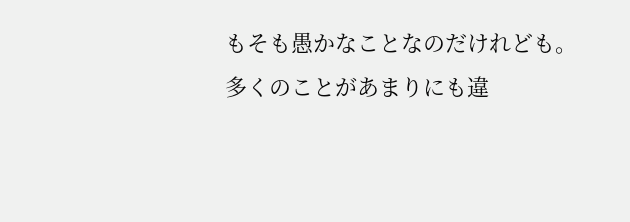もそも愚かなことなのだけれども。
多くのことがあまりにも違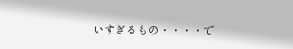いすぎるもの・・・・で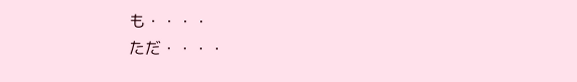も・・・・
ただ・・・・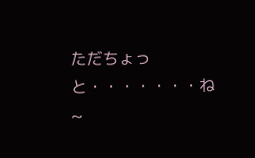ただちょっと・・・・・・・ね~